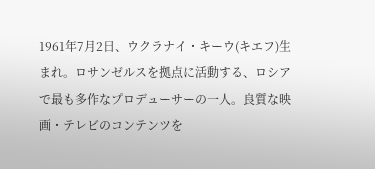1961年7月2日、ウクラナイ・キーウ(キエフ)生まれ。ロサンゼルスを拠点に活動する、ロシアで最も多作なプロデューサーの一人。良質な映画・テレビのコンテンツを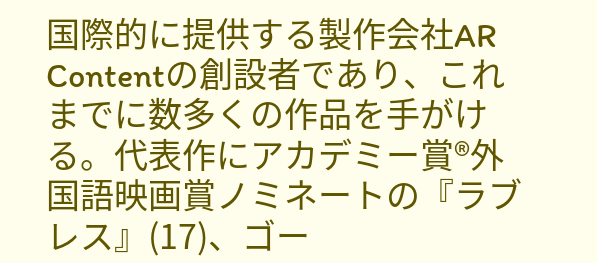国際的に提供する製作会社AR Contentの創設者であり、これまでに数多くの作品を手がける。代表作にアカデミー賞®外国語映画賞ノミネートの『ラブレス』(17)、ゴー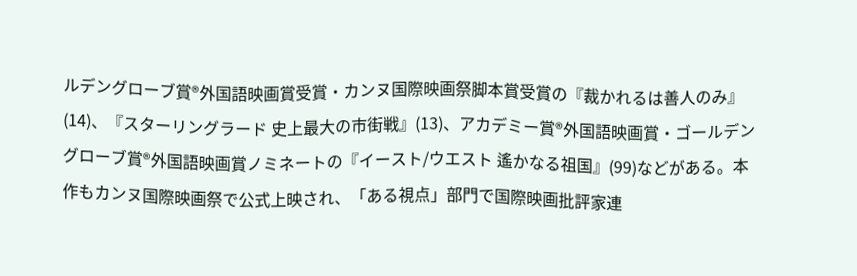ルデングローブ賞®外国語映画賞受賞・カンヌ国際映画祭脚本賞受賞の『裁かれるは善人のみ』(14)、『スターリングラード 史上最大の市街戦』(13)、アカデミー賞®外国語映画賞・ゴールデングローブ賞®外国語映画賞ノミネートの『イースト/ウエスト 遙かなる祖国』(99)などがある。本作もカンヌ国際映画祭で公式上映され、「ある視点」部門で国際映画批評家連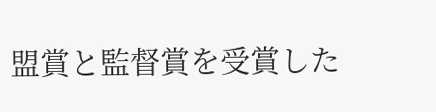盟賞と監督賞を受賞した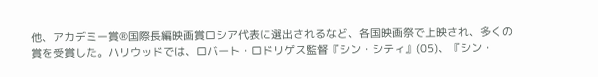他、アカデミー賞®国際長編映画賞ロシア代表に選出されるなど、各国映画祭で上映され、多くの賞を受賞した。ハリウッドでは、ロバート・ロドリゲス監督『シン・シティ』(05)、『シン・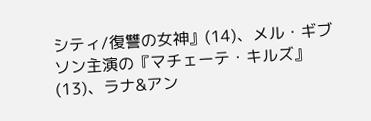シティ/復讐の女神』(14)、メル・ギブソン主演の『マチェーテ・キルズ』(13)、ラナ&アン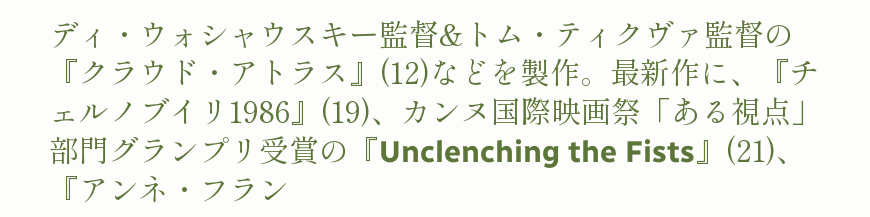ディ・ウォシャウスキー監督&トム・ティクヴァ監督の『クラウド・アトラス』(12)などを製作。最新作に、『チェルノブイリ1986』(19)、カンヌ国際映画祭「ある視点」部門グランプリ受賞の『Unclenching the Fists』(21)、『アンネ・フラン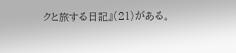クと旅する日記』(21)がある。